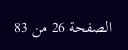الصفحة 26 من 83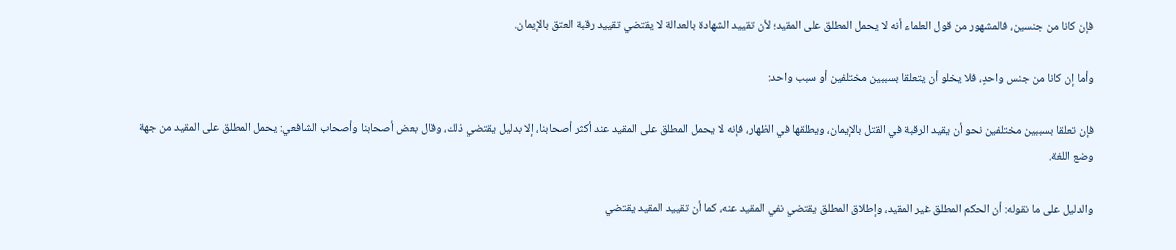فإن كانا من جنسين، فالمشهور من قول العلماء أنه لا يحمل المطلق على المقيد؛ لأن تقييد الشهادة بالعدالة لا يقتضي تقييد رقبة العتق بالإيمان.

وأما إن كانا من جنس واحدٍ، فلا يخلو أن يتعلقا بسببين مختلفين أو سبب واحد:

فإن تعلقا بسببين مختلفين نحو أن يقيد الرقبة في القتل بالإيمان، ويطلقها في الظهار، فإنه لا يحمل المطلق على المقيد عند أكثر أصحابنا، إلا بدليل يقتضي ذلك، وقال بعض أصحابنا وأصحاب الشافعي: يحمل المطلق على المقيد من جهة وضع اللغة.

والدليل على ما نقوله: أن الحكم المطلق غير المقيد، وإطلاق المطلق يقتضي نفي المقيد عنه، كما أن تقييد المقيد يقتضي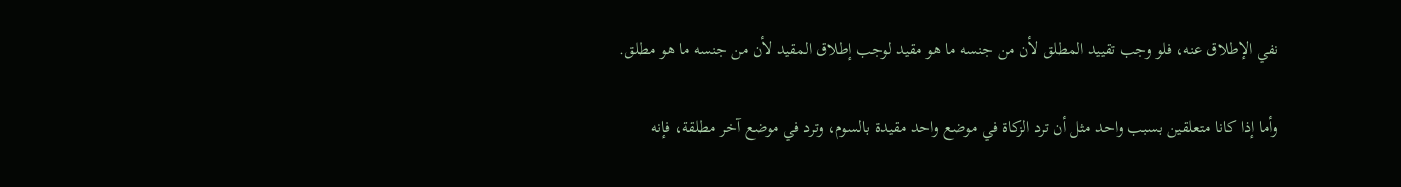نفي الإطلاق عنه، فلو وجب تقييد المطلق لأن من جنسه ما هو مقيد لوجب إطلاق المقيد لأن من جنسه ما هو مطلق.

وأما إذا كانا متعلقين بسبب واحد مثل أن ترد الزكاة في موضع واحد مقيدة بالسوم، وترد في موضع آخر مطلقة، فإنه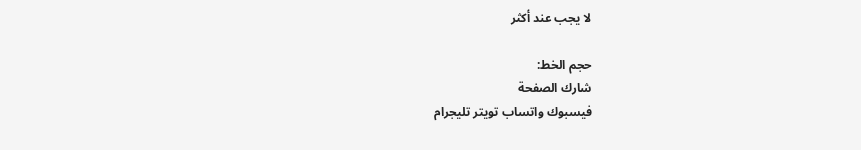لا يجب عند أكثر

حجم الخط:
شارك الصفحة
فيسبوك واتساب تويتر تليجرام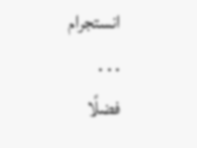انستجرام
. . .
فضلًا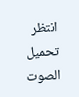انتظر تحميل الصوت